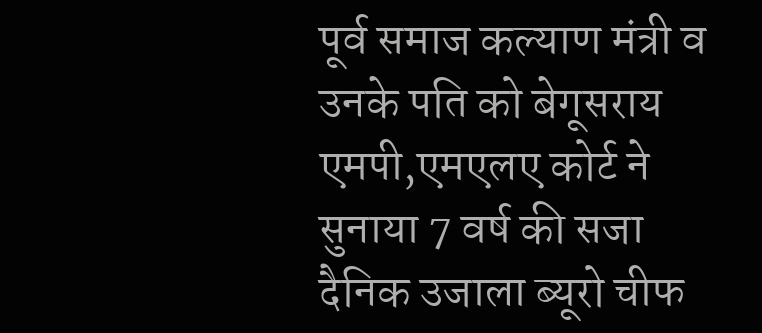पूर्व समाज कल्याण मंत्री व उनके पति को बेगूसराय एमपी,एमएलए कोर्ट ने सुनाया 7 वर्ष की सजा दैनिक उजाला ब्यूरो चीफ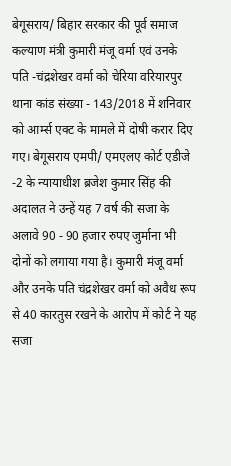बेगूसराय/ बिहार सरकार की पूर्व समाज कल्याण मंत्री कुमारी मंजू वर्मा एवं उनके पति -चंद्रशेखर वर्मा को चेरिया वरियारपुर थाना कांड संख्या - 143/2018 में शनिवार को आर्म्स एक्ट के मामले में दोषी करार दिए गए। बेगूसराय एमपी/ एमएलए कोर्ट एडीजे -2 के न्यायाधीश ब्रजेश कुमार सिंह की अदालत ने उन्हें यह 7 वर्ष की सजा के अलावे 90 - 90 हजार रुपए जुर्माना भी दोनों को लगाया गया है। कुमारी मंजू वर्मा और उनके पति चंद्रशेखर वर्मा को अवैध रूप से 40 कारतुस रखने के आरोप में कोर्ट ने यह सजा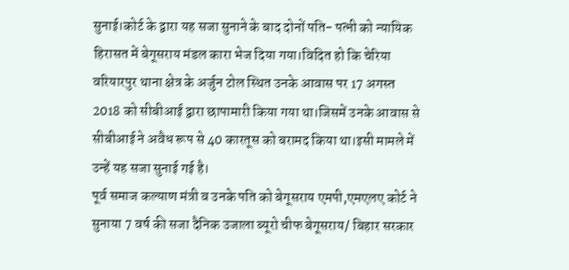सुनाई।कोर्ट के द्वारा यह सजा सुनाने के बाद दोनों पति- पत्नी को न्यायिक हिरासत में बेगूसराय मंडल कारा भेज दिया गया।विदित हो कि चेरिया वरियारपुर थाना क्षेत्र के अर्जुन टोल स्थित उनके आवास पर 17 अगस्त 2018 को सीबीआई द्वारा छापामारी किया गया था।जिसमें उनके आवास से सीबीआई ने अवैध रूप से 40 कारतूस को बरामद किया था।इसी मामले में उन्हें यह सजा सुनाई गई है।
पूर्व समाज कल्याण मंत्री व उनके पति को बेगूसराय एमपी,एमएलए कोर्ट ने सुनाया 7 वर्ष की सजा दैनिक उजाला ब्यूरो चीफ बेगूसराय/ बिहार सरकार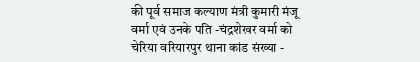की पूर्व समाज कल्याण मंत्री कुमारी मंजू वर्मा एवं उनके पति -चंद्रशेखर वर्मा को चेरिया वरियारपुर थाना कांड संख्या -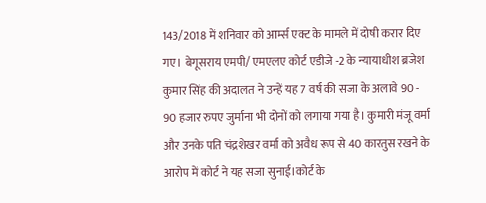143/2018 में शनिवार को आर्म्स एक्ट के मामले में दोषी करार दिए गए। बेगूसराय एमपी/ एमएलए कोर्ट एडीजे -2 के न्यायाधीश ब्रजेश कुमार सिंह की अदालत ने उन्हें यह 7 वर्ष की सजा के अलावे 90 - 90 हजार रुपए जुर्माना भी दोनों को लगाया गया है। कुमारी मंजू वर्मा और उनके पति चंद्रशेखर वर्मा को अवैध रूप से 40 कारतुस रखने के आरोप में कोर्ट ने यह सजा सुनाई।कोर्ट के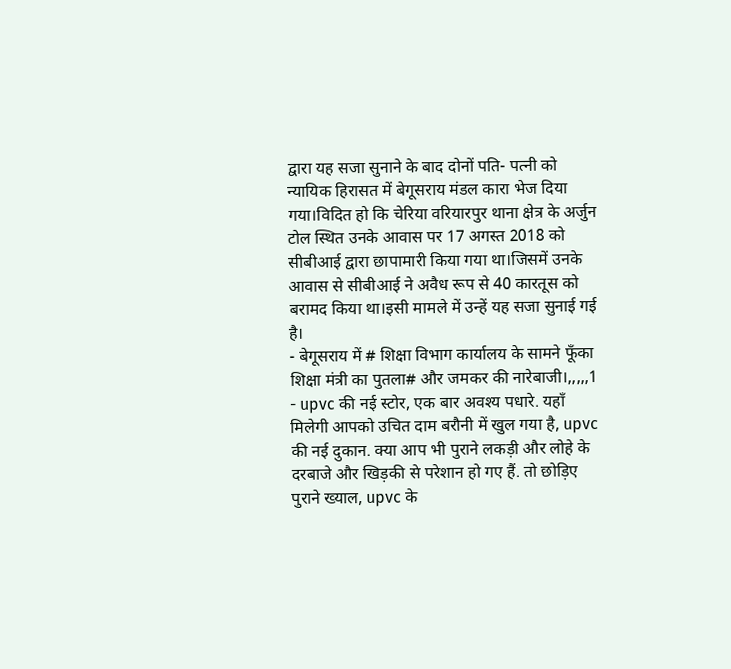द्वारा यह सजा सुनाने के बाद दोनों पति- पत्नी को न्यायिक हिरासत में बेगूसराय मंडल कारा भेज दिया गया।विदित हो कि चेरिया वरियारपुर थाना क्षेत्र के अर्जुन टोल स्थित उनके आवास पर 17 अगस्त 2018 को सीबीआई द्वारा छापामारी किया गया था।जिसमें उनके आवास से सीबीआई ने अवैध रूप से 40 कारतूस को बरामद किया था।इसी मामले में उन्हें यह सजा सुनाई गई है।
- बेगूसराय में # शिक्षा विभाग कार्यालय के सामने फूँका शिक्षा मंत्री का पुतला# और जमकर की नारेबाजी।,,,,,1
- upvc की नई स्टोर, एक बार अवश्य पधारे. यहाँ मिलेगी आपको उचित दाम बरौनी में खुल गया है, upvc की नई दुकान. क्या आप भी पुराने लकड़ी और लोहे के दरबाजे और खिड़की से परेशान हो गए हैं. तो छोड़िए पुराने ख्याल, upvc के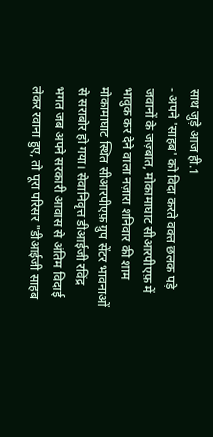साथ जुड़े आज ही.1
- अपने 'साहब' को विदा करते वक्त छलक पड़े जवानों के जज़्बात, मोकामाघाट सीआरपीएफ़ में भावुक कर देने वाला नज़ारा शनिवार की शाम मोकामाघाट स्थित सीआरपीएफ़ ग्रुप सेंटर भावनाओं से सराबोर हो गया। सेवानिवृत्त डीआईजी रविंद्र भगत जब अपने सरकारी आवास से अंतिम विदाई लेकर रवाना हुए, तो पूरा परिसर "डीआईजी साहब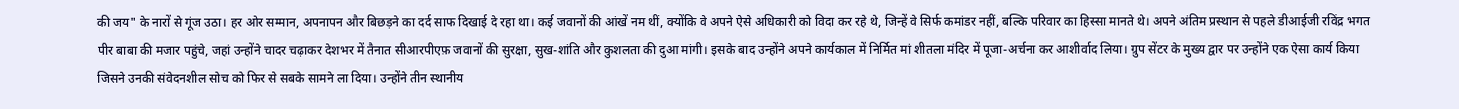की जय" के नारों से गूंज उठा। हर ओर सम्मान, अपनापन और बिछड़ने का दर्द साफ दिखाई दे रहा था। कई जवानों की आंखें नम थीं, क्योंकि वे अपने ऐसे अधिकारी को विदा कर रहे थे, जिन्हें वे सिर्फ कमांडर नहीं, बल्कि परिवार का हिस्सा मानते थे। अपने अंतिम प्रस्थान से पहले डीआईजी रविंद्र भगत पीर बाबा की मजार पहुंचे, जहां उन्होंने चादर चढ़ाकर देशभर में तैनात सीआरपीएफ़ जवानों की सुरक्षा, सुख-शांति और कुशलता की दुआ मांगी। इसके बाद उन्होंने अपने कार्यकाल में निर्मित मां शीतला मंदिर में पूजा-अर्चना कर आशीर्वाद लिया। ग्रुप सेंटर के मुख्य द्वार पर उन्होंने एक ऐसा कार्य किया जिसने उनकी संवेदनशील सोच को फिर से सबके सामने ला दिया। उन्होंने तीन स्थानीय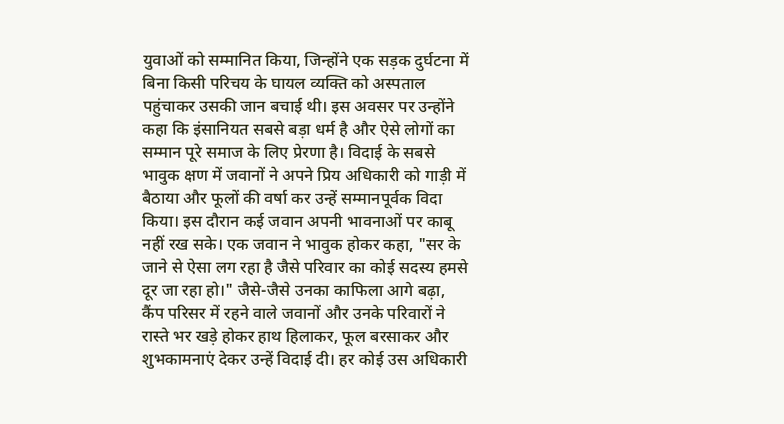युवाओं को सम्मानित किया, जिन्होंने एक सड़क दुर्घटना में बिना किसी परिचय के घायल व्यक्ति को अस्पताल पहुंचाकर उसकी जान बचाई थी। इस अवसर पर उन्होंने कहा कि इंसानियत सबसे बड़ा धर्म है और ऐसे लोगों का सम्मान पूरे समाज के लिए प्रेरणा है। विदाई के सबसे भावुक क्षण में जवानों ने अपने प्रिय अधिकारी को गाड़ी में बैठाया और फूलों की वर्षा कर उन्हें सम्मानपूर्वक विदा किया। इस दौरान कई जवान अपनी भावनाओं पर काबू नहीं रख सके। एक जवान ने भावुक होकर कहा, "सर के जाने से ऐसा लग रहा है जैसे परिवार का कोई सदस्य हमसे दूर जा रहा हो।" जैसे-जैसे उनका काफिला आगे बढ़ा, कैंप परिसर में रहने वाले जवानों और उनके परिवारों ने रास्ते भर खड़े होकर हाथ हिलाकर, फूल बरसाकर और शुभकामनाएं देकर उन्हें विदाई दी। हर कोई उस अधिकारी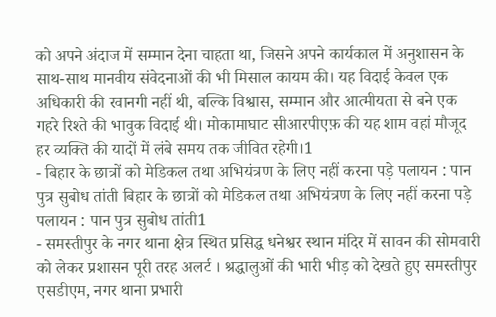को अपने अंदाज में सम्मान देना चाहता था, जिसने अपने कार्यकाल में अनुशासन के साथ-साथ मानवीय संवेदनाओं की भी मिसाल कायम की। यह विदाई केवल एक अधिकारी की रवानगी नहीं थी, बल्कि विश्वास, सम्मान और आत्मीयता से बने एक गहरे रिश्ते की भावुक विदाई थी। मोकामाघाट सीआरपीएफ़ की यह शाम वहां मौजूद हर व्यक्ति की यादों में लंबे समय तक जीवित रहेगी।1
- बिहार के छात्रों को मेडिकल तथा अभियंत्रण के लिए नहीं करना पड़े पलायन : पान पुत्र सुबोध तांती बिहार के छात्रों को मेडिकल तथा अभियंत्रण के लिए नहीं करना पड़े पलायन : पान पुत्र सुबोध तांती1
- समस्तीपुर के नगर थाना क्षेत्र स्थित प्रसिद्ध धनेश्वर स्थान मंदिर में सावन की सोमवारी को लेकर प्रशासन पूरी तरह अलर्ट । श्रद्धालुओं की भारी भीड़ को देखते हुए समस्तीपुर एसडीएम, नगर थाना प्रभारी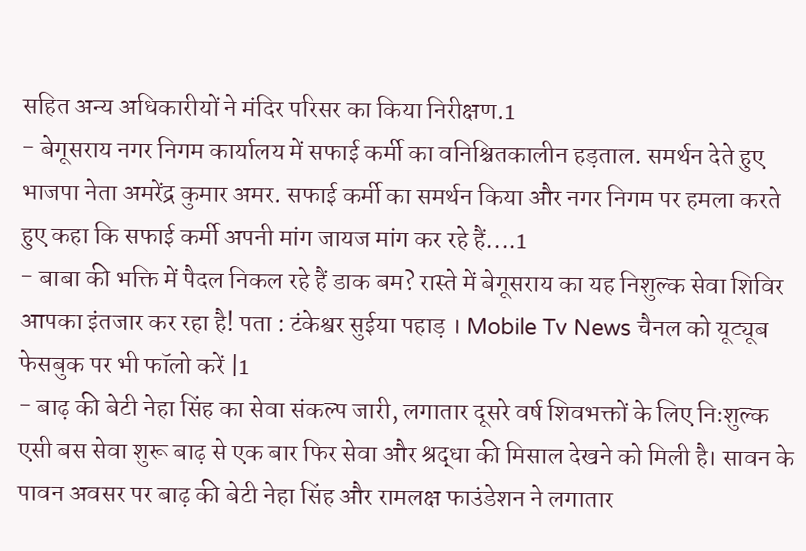सहित अन्य अधिकारीयों ने मंदिर परिसर का किया निरीक्षण.1
- बेगूसराय नगर निगम कार्यालय में सफाई कर्मी का वनिश्चितकालीन हड़ताल. समर्थन देते हुए भाजपा नेता अमरेंद्र कुमार अमर. सफाई कर्मी का समर्थन किया और नगर निगम पर हमला करते हुए कहा कि सफाई कर्मी अपनी मांग जायज मांग कर रहे हैं....1
- बाबा की भक्ति में पैदल निकल रहे हैं डाक बम? रास्ते में बेगूसराय का यह निशुल्क सेवा शिविर आपका इंतजार कर रहा है! पता : टंकेश्वर सुईया पहाड़ । Mobile Tv News चैनल को यूट्यूब फेसबुक पर भी फॉलो करें |1
- बाढ़ की बेटी नेहा सिंह का सेवा संकल्प जारी, लगातार दूसरे वर्ष शिवभक्तों के लिए निःशुल्क एसी बस सेवा शुरू बाढ़ से एक बार फिर सेवा और श्रद्धा की मिसाल देखने को मिली है। सावन के पावन अवसर पर बाढ़ की बेटी नेहा सिंह और रामलक्ष फाउंडेशन ने लगातार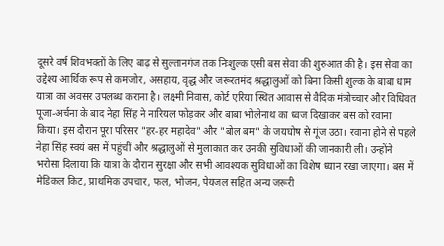दूसरे वर्ष शिवभक्तों के लिए बाढ़ से सुल्तानगंज तक निःशुल्क एसी बस सेवा की शुरुआत की है। इस सेवा का उद्देश्य आर्थिक रूप से कमजोर, असहाय, वृद्ध और जरूरतमंद श्रद्धालुओं को बिना किसी शुल्क के बाबा धाम यात्रा का अवसर उपलब्ध कराना है। लक्ष्मी निवास, कोर्ट एरिया स्थित आवास से वैदिक मंत्रोच्चार और विधिवत पूजा-अर्चना के बाद नेहा सिंह ने नारियल फोड़कर और बाबा भोलेनाथ का ध्वज दिखाकर बस को रवाना किया। इस दौरान पूरा परिसर "हर-हर महादेव" और "बोल बम" के जयघोष से गूंज उठा। रवाना होने से पहले नेहा सिंह स्वयं बस में पहुंचीं और श्रद्धालुओं से मुलाकात कर उनकी सुविधाओं की जानकारी ली। उन्होंने भरोसा दिलाया कि यात्रा के दौरान सुरक्षा और सभी आवश्यक सुविधाओं का विशेष ध्यान रखा जाएगा। बस में मेडिकल किट, प्राथमिक उपचार, फल, भोजन, पेयजल सहित अन्य जरूरी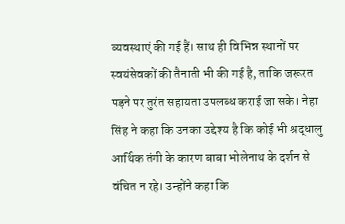व्यवस्थाएं की गई हैं। साथ ही विभिन्न स्थानों पर स्वयंसेवकों की तैनाती भी की गई है, ताकि जरूरत पड़ने पर तुरंत सहायता उपलब्ध कराई जा सके। नेहा सिंह ने कहा कि उनका उद्देश्य है कि कोई भी श्रद्धालु आर्थिक तंगी के कारण बाबा भोलेनाथ के दर्शन से वंचित न रहे। उन्होंने कहा कि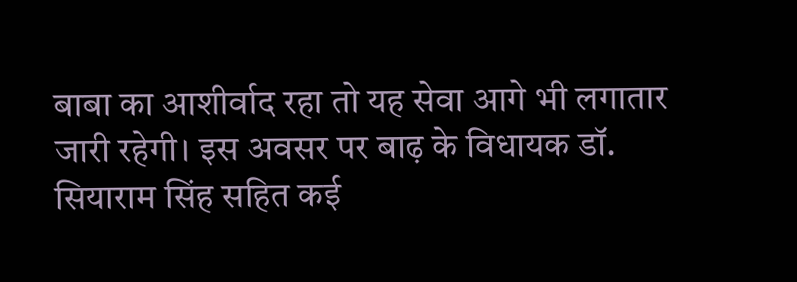बाबा का आशीर्वाद रहा तो यह सेवा आगे भी लगातार जारी रहेगी। इस अवसर पर बाढ़ के विधायक डॉ. सियाराम सिंह सहित कई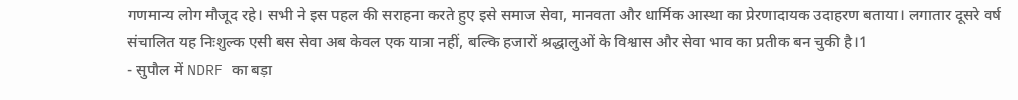गणमान्य लोग मौजूद रहे। सभी ने इस पहल की सराहना करते हुए इसे समाज सेवा, मानवता और धार्मिक आस्था का प्रेरणादायक उदाहरण बताया। लगातार दूसरे वर्ष संचालित यह निःशुल्क एसी बस सेवा अब केवल एक यात्रा नहीं, बल्कि हजारों श्रद्धालुओं के विश्वास और सेवा भाव का प्रतीक बन चुकी है।1
- सुपौल में NDRF का बड़ा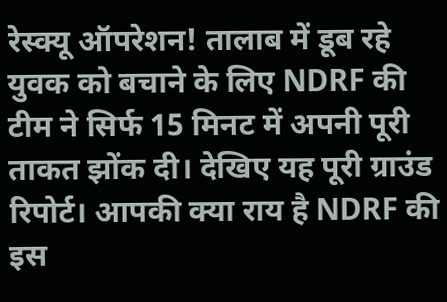रेस्क्यू ऑपरेशन! तालाब में डूब रहे युवक को बचाने के लिए NDRF की टीम ने सिर्फ 15 मिनट में अपनी पूरी ताकत झोंक दी। देखिए यह पूरी ग्राउंड रिपोर्ट। आपकी क्या राय है NDRF की इस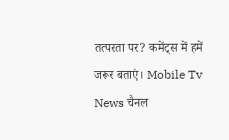तत्परता पर? कमेंट्स में हमें जरूर बताएं। Mobile Tv News चैनल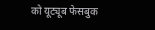को यूट्यूब फेसबुक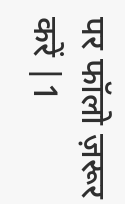पर फॉलो ज़रूर करें |1